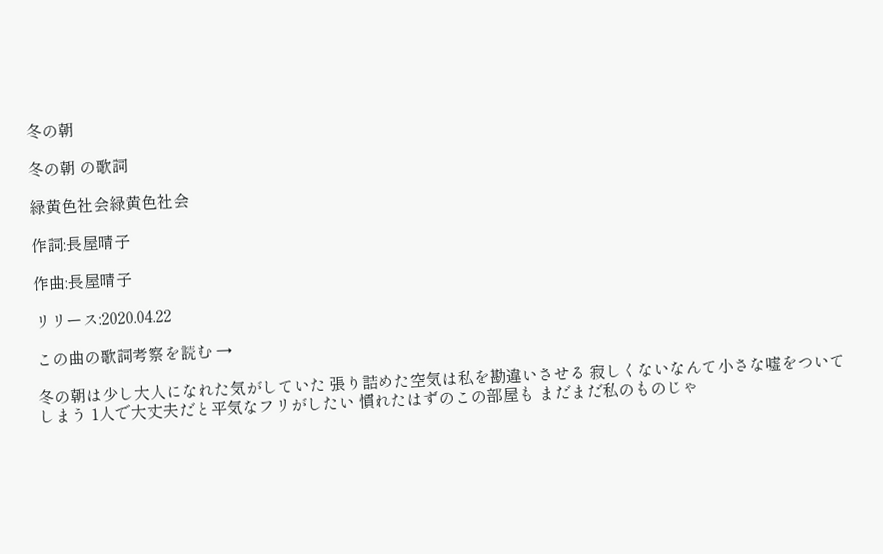冬の朝

冬の朝 の歌詞

緑黄色社会緑黄色社会

作詞:長屋晴子

作曲:長屋晴子

リリース:2020.04.22

この曲の歌詞考察を読む →

冬の朝は少し大人になれた気がしていた 張り詰めた空気は私を勘違いさせる 寂しくないなんて小さな嘘をついてしまう 1人で大丈夫だと平気なフリがしたい 慣れたはずのこの部屋も まだまだ私のものじゃ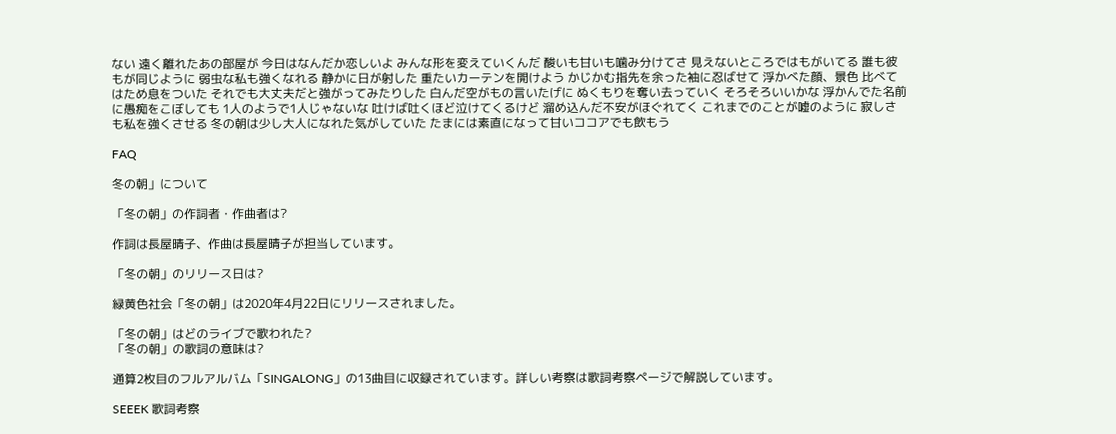ない 遠く離れたあの部屋が 今日はなんだか恋しいよ みんな形を変えていくんだ 酸いも甘いも噛み分けてさ 見えないところではもがいてる 誰も彼もが同じように 弱虫な私も強くなれる 静かに日が射した 重たいカーテンを開けよう かじかむ指先を余った袖に忍ばせて 浮かべた顔、景色 比べてはため息をついた それでも大丈夫だと強がってみたりした 白んだ空がもの言いたげに ぬくもりを奪い去っていく そろそろいいかな 浮かんでた名前に愚痴をこぼしても 1人のようで1人じゃないな 吐けば吐くほど泣けてくるけど 溜め込んだ不安がほぐれてく これまでのことが嘘のように 寂しさも私を強くさせる 冬の朝は少し大人になれた気がしていた たまには素直になって甘いココアでも飲もう

FAQ

冬の朝」について

「冬の朝」の作詞者・作曲者は?

作詞は長屋晴子、作曲は長屋晴子が担当しています。

「冬の朝」のリリース日は?

緑黄色社会「冬の朝」は2020年4月22日にリリースされました。

「冬の朝」はどのライブで歌われた?
「冬の朝」の歌詞の意味は?

通算2枚目のフルアルバム「SINGALONG」の13曲目に収録されています。詳しい考察は歌詞考察ページで解説しています。

SEEEK 歌詞考察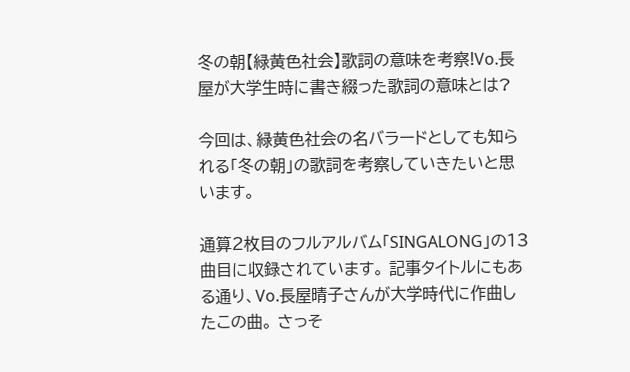冬の朝【緑黄色社会】歌詞の意味を考察!Vo.長屋が大学生時に書き綴った歌詞の意味とは?

今回は、緑黄色社会の名バラードとしても知られる「冬の朝」の歌詞を考察していきたいと思います。

通算2枚目のフルアルバム「SINGALONG」の13曲目に収録されています。 記事タイトルにもある通り、Vo.長屋晴子さんが大学時代に作曲したこの曲。 さっそ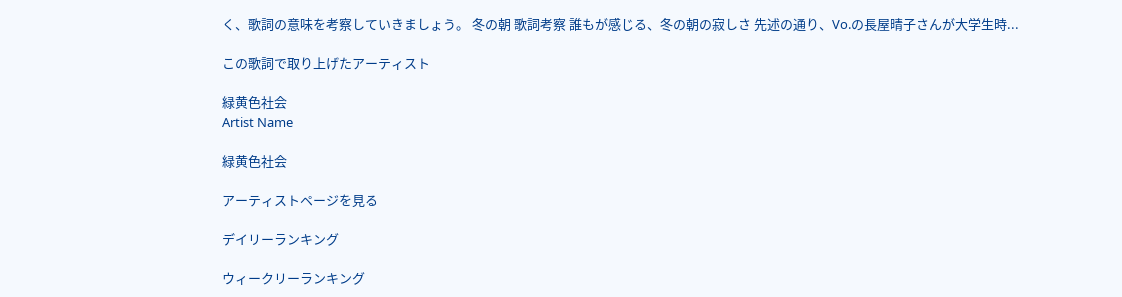く、歌詞の意味を考察していきましょう。 冬の朝 歌詞考察 誰もが感じる、冬の朝の寂しさ 先述の通り、Vo.の長屋晴子さんが大学生時...

この歌詞で取り上げたアーティスト

緑黄色社会
Artist Name

緑黄色社会

アーティストページを見る

デイリーランキング

ウィークリーランキング